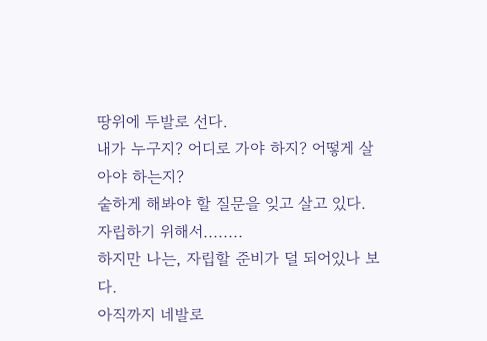땅위에 두발로 선다.
내가 누구지? 어디로 가야 하지? 어떻게 살아야 하는지?
숱하게 해봐야 할 질문을 잊고 살고 있다.
자립하기 위해서........
하지만 나는, 자립할 준비가 덜 되어있나 보다.
아직까지 네발로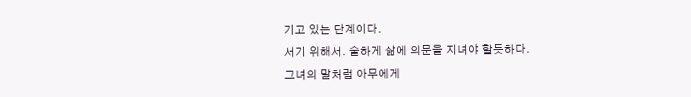기고 있는 단계이다.
서기 위해서. 숱하게 삶에 의문을 지녀야 할듯하다.
그녀의 말처럼 아무에게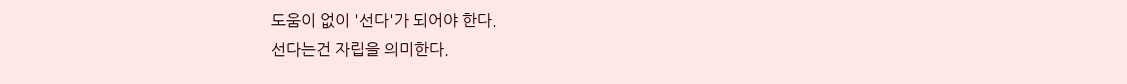도움이 없이 '선다'가 되어야 한다.
선다는건 자립을 의미한다.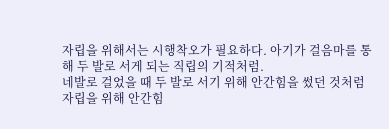자립을 위해서는 시행착오가 필요하다. 아기가 걸음마를 통해 두 발로 서게 되는 직립의 기적처럼.
네발로 걸었을 때 두 발로 서기 위해 안간힘을 썼던 것처럼
자립을 위해 안간힘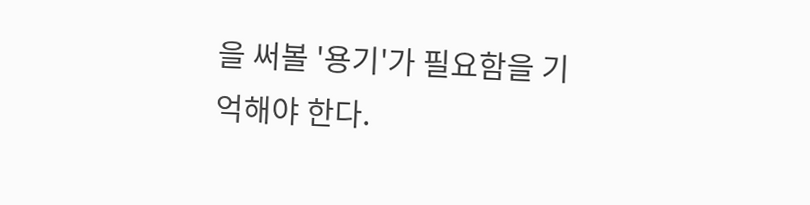을 써볼 '용기'가 필요함을 기억해야 한다.